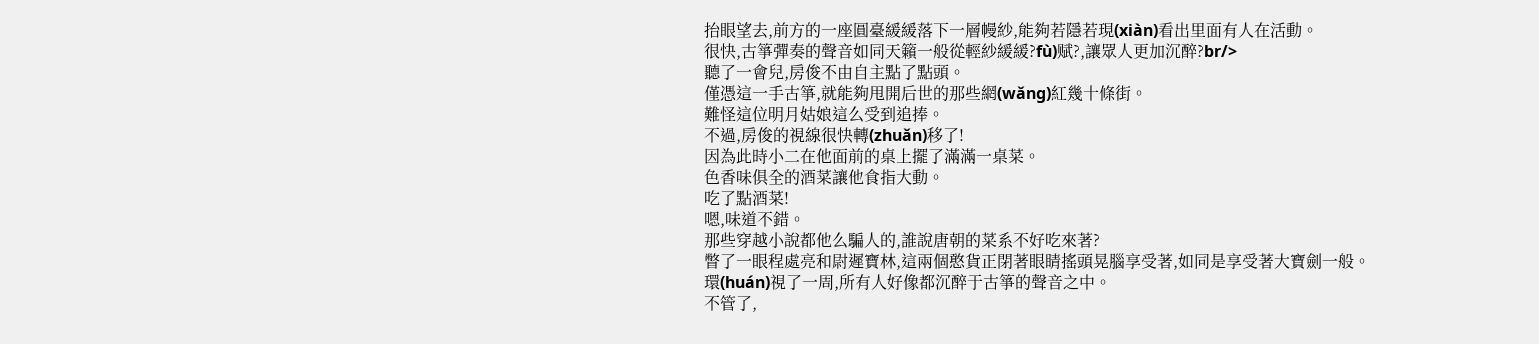抬眼望去,前方的一座圓臺緩緩落下一層幔紗,能夠若隱若現(xiàn)看出里面有人在活動。
很快,古箏彈奏的聲音如同天籟一般從輕紗緩緩?fù)赋?,讓眾人更加沉醉?br/>
聽了一會兒,房俊不由自主點了點頭。
僅憑這一手古箏,就能夠甩開后世的那些網(wǎng)紅幾十條街。
難怪這位明月姑娘這么受到追捧。
不過,房俊的視線很快轉(zhuǎn)移了!
因為此時小二在他面前的桌上擺了滿滿一桌菜。
色香味俱全的酒菜讓他食指大動。
吃了點酒菜!
嗯,味道不錯。
那些穿越小說都他么騙人的,誰說唐朝的菜系不好吃來著?
瞥了一眼程處亮和尉遲寶林,這兩個憨貨正閉著眼睛搖頭晃腦享受著,如同是享受著大寶劍一般。
環(huán)視了一周,所有人好像都沉醉于古箏的聲音之中。
不管了,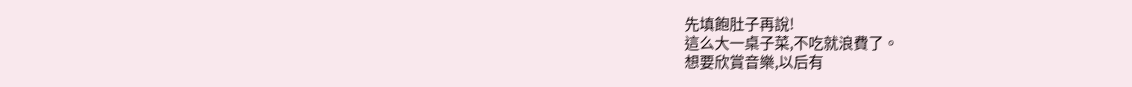先填飽肚子再說!
這么大一桌子菜,不吃就浪費了。
想要欣賞音樂,以后有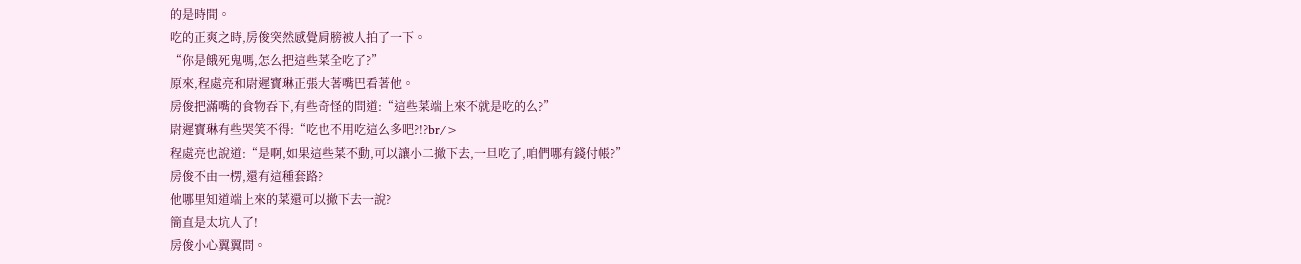的是時間。
吃的正爽之時,房俊突然感覺肩膀被人拍了一下。
“你是餓死鬼嗎,怎么把這些菜全吃了?”
原來,程處亮和尉遲寶琳正張大著嘴巴看著他。
房俊把滿嘴的食物吞下,有些奇怪的問道:“這些菜端上來不就是吃的么?”
尉遲寶琳有些哭笑不得:“吃也不用吃這么多吧?!?br/>
程處亮也說道:“是啊,如果這些菜不動,可以讓小二撤下去,一旦吃了,咱們哪有錢付帳?”
房俊不由一楞,還有這種套路?
他哪里知道端上來的菜還可以撤下去一說?
簡直是太坑人了!
房俊小心翼翼問。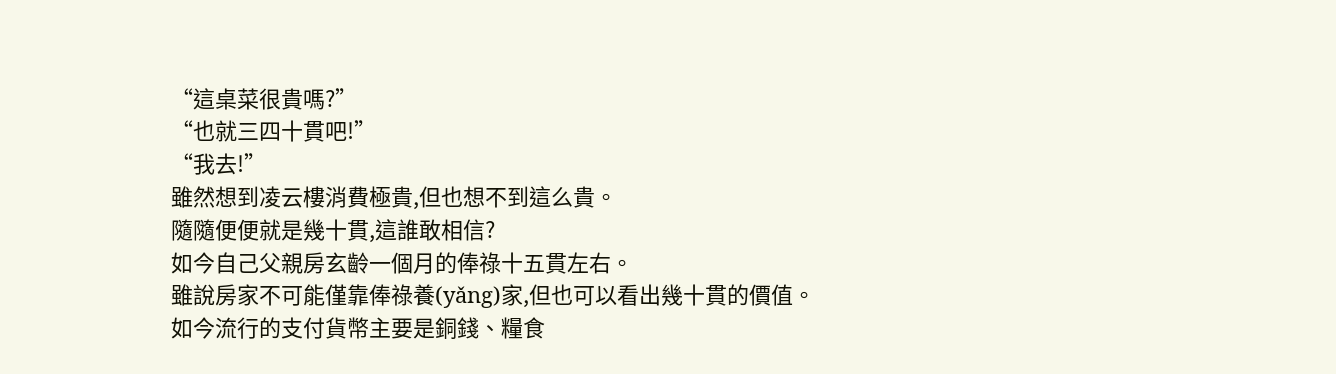“這桌菜很貴嗎?”
“也就三四十貫吧!”
“我去!”
雖然想到凌云樓消費極貴,但也想不到這么貴。
隨隨便便就是幾十貫,這誰敢相信?
如今自己父親房玄齡一個月的俸祿十五貫左右。
雖說房家不可能僅靠俸祿養(yǎng)家,但也可以看出幾十貫的價值。
如今流行的支付貨幣主要是銅錢、糧食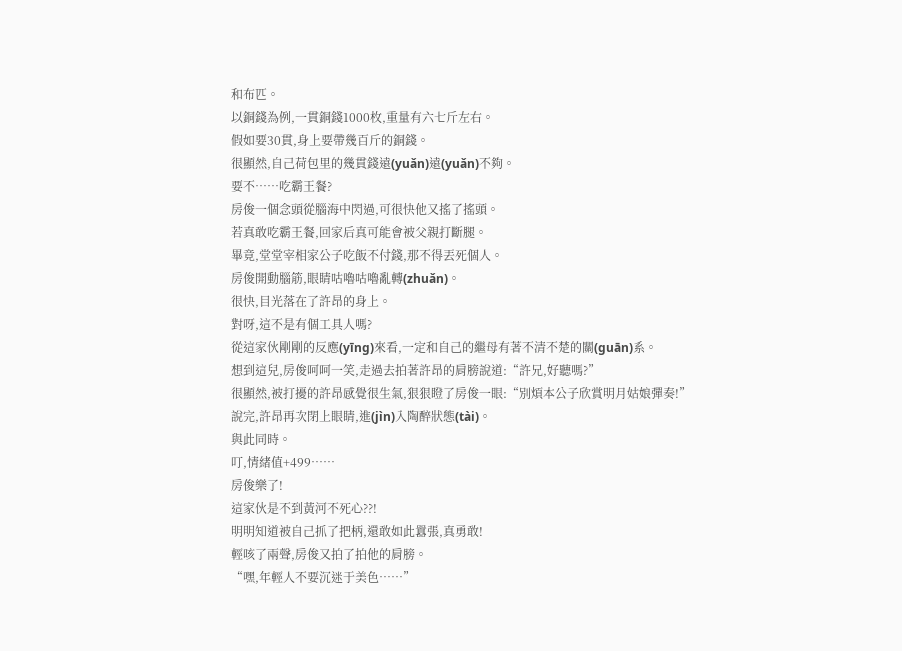和布匹。
以銅錢為例,一貫銅錢1000枚,重量有六七斤左右。
假如要30貫,身上要帶幾百斤的銅錢。
很顯然,自己荷包里的幾貫錢遠(yuǎn)遠(yuǎn)不夠。
要不……吃霸王餐?
房俊一個念頭從腦海中閃過,可很快他又搖了搖頭。
若真敢吃霸王餐,回家后真可能會被父親打斷腿。
畢竟,堂堂宰相家公子吃飯不付錢,那不得丟死個人。
房俊開動腦筋,眼睛咕嚕咕嚕亂轉(zhuǎn)。
很快,目光落在了許昂的身上。
對呀,這不是有個工具人嗎?
從這家伙剛剛的反應(yīng)來看,一定和自己的繼母有著不清不楚的關(guān)系。
想到這兒,房俊呵呵一笑,走過去拍著許昂的肩膀說道:“許兄,好聽嗎?”
很顯然,被打擾的許昂感覺很生氣,狠狠瞪了房俊一眼:“別煩本公子欣賞明月姑娘彈奏!”
說完,許昂再次閉上眼睛,進(jìn)入陶醉狀態(tài)。
與此同時。
叮,情緒值+499……
房俊樂了!
這家伙是不到黃河不死心??!
明明知道被自己抓了把柄,還敢如此囂張,真勇敢!
輕咳了兩聲,房俊又拍了拍他的肩膀。
“嘿,年輕人不要沉迷于美色……”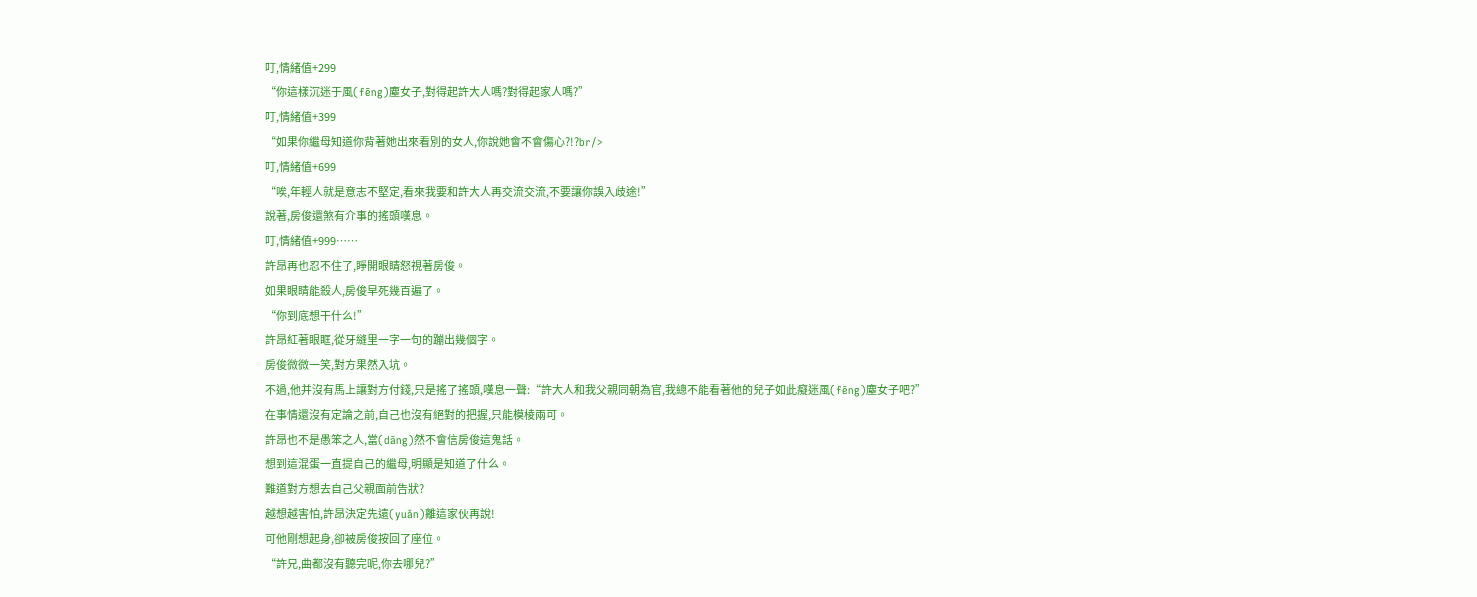叮,情緒值+299
“你這樣沉迷于風(fēng)塵女子,對得起許大人嗎?對得起家人嗎?”
叮,情緒值+399
“如果你繼母知道你背著她出來看別的女人,你說她會不會傷心?!?br/>
叮,情緒值+699
“唉,年輕人就是意志不堅定,看來我要和許大人再交流交流,不要讓你誤入歧途!”
說著,房俊還煞有介事的搖頭嘆息。
叮,情緒值+999……
許昂再也忍不住了,睜開眼睛怒視著房俊。
如果眼睛能殺人,房俊早死幾百遍了。
“你到底想干什么!”
許昂紅著眼眶,從牙縫里一字一句的蹦出幾個字。
房俊微微一笑,對方果然入坑。
不過,他并沒有馬上讓對方付錢,只是搖了搖頭,嘆息一聲:“許大人和我父親同朝為官,我總不能看著他的兒子如此癡迷風(fēng)塵女子吧?”
在事情還沒有定論之前,自己也沒有絕對的把握,只能模棱兩可。
許昂也不是愚笨之人,當(dāng)然不會信房俊這鬼話。
想到這混蛋一直提自己的繼母,明顯是知道了什么。
難道對方想去自己父親面前告狀?
越想越害怕,許昂決定先遠(yuǎn)離這家伙再說!
可他剛想起身,卻被房俊按回了座位。
“許兄,曲都沒有聽完呢,你去哪兒?”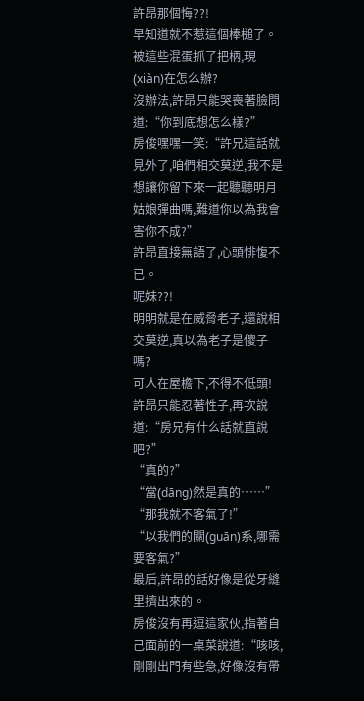許昂那個悔??!
早知道就不惹這個棒槌了。
被這些混蛋抓了把柄,現(xiàn)在怎么辦?
沒辦法,許昂只能哭喪著臉問道:“你到底想怎么樣?”
房俊嘿嘿一笑:“許兄這話就見外了,咱們相交莫逆,我不是想讓你留下來一起聽聽明月姑娘彈曲嗎,難道你以為我會害你不成?”
許昂直接無語了,心頭悱愎不已。
呢妹??!
明明就是在威脅老子,還說相交莫逆,真以為老子是傻子嗎?
可人在屋檐下,不得不低頭!
許昂只能忍著性子,再次說道:“房兄有什么話就直說吧?”
“真的?”
“當(dāng)然是真的……”
“那我就不客氣了!”
“以我們的關(guān)系,哪需要客氣?”
最后,許昂的話好像是從牙縫里擠出來的。
房俊沒有再逗這家伙,指著自己面前的一桌菜說道:“咳咳,剛剛出門有些急,好像沒有帶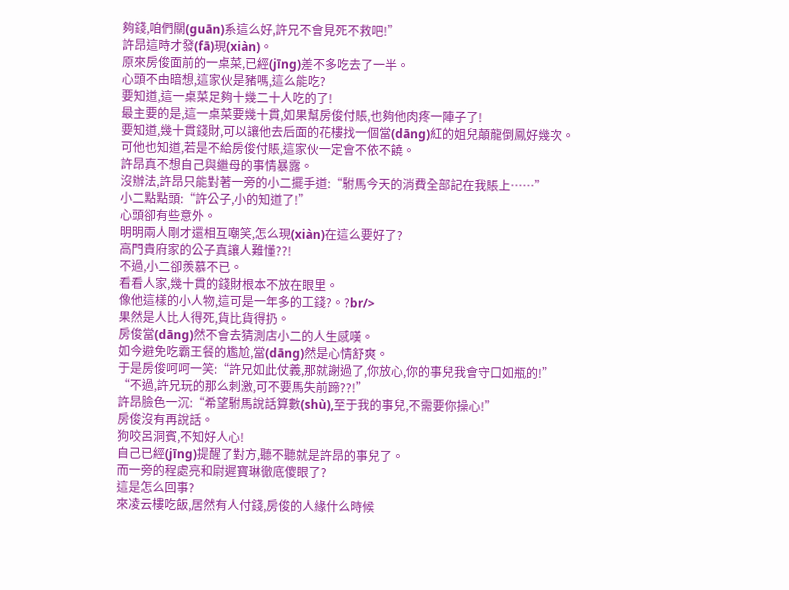夠錢,咱們關(guān)系這么好,許兄不會見死不救吧!”
許昂這時才發(fā)現(xiàn)。
原來房俊面前的一桌菜,已經(jīng)差不多吃去了一半。
心頭不由暗想,這家伙是豬嗎,這么能吃?
要知道,這一桌菜足夠十幾二十人吃的了!
最主要的是,這一桌菜要幾十貫,如果幫房俊付賬,也夠他肉疼一陣子了!
要知道,幾十貫錢財,可以讓他去后面的花樓找一個當(dāng)紅的姐兒顛龍倒鳳好幾次。
可他也知道,若是不給房俊付賬,這家伙一定會不依不饒。
許昂真不想自己與繼母的事情暴露。
沒辦法,許昂只能對著一旁的小二擺手道:“駙馬今天的消費全部記在我賬上……”
小二點點頭:“許公子,小的知道了!”
心頭卻有些意外。
明明兩人剛才還相互嘲笑,怎么現(xiàn)在這么要好了?
高門貴府家的公子真讓人難懂??!
不過,小二卻羨慕不已。
看看人家,幾十貫的錢財根本不放在眼里。
像他這樣的小人物,這可是一年多的工錢?。?br/>
果然是人比人得死,貨比貨得扔。
房俊當(dāng)然不會去猜測店小二的人生感嘆。
如今避免吃霸王餐的尷尬,當(dāng)然是心情舒爽。
于是房俊呵呵一笑:“許兄如此仗義,那就謝過了,你放心,你的事兒我會守口如瓶的!”
“不過,許兄玩的那么刺激,可不要馬失前蹄??!”
許昂臉色一沉:“希望駙馬說話算數(shù),至于我的事兒,不需要你操心!”
房俊沒有再說話。
狗咬呂洞賓,不知好人心!
自己已經(jīng)提醒了對方,聽不聽就是許昂的事兒了。
而一旁的程處亮和尉遲寶琳徹底傻眼了?
這是怎么回事?
來凌云樓吃飯,居然有人付錢,房俊的人緣什么時候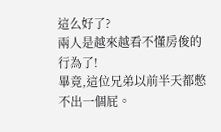這么好了?
兩人是越來越看不懂房俊的行為了!
畢竟,這位兄弟以前半天都憋不出一個屁。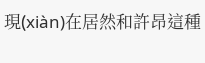現(xiàn)在居然和許昂這種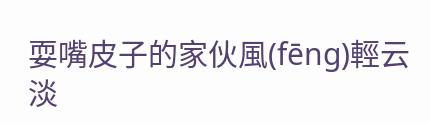耍嘴皮子的家伙風(fēng)輕云淡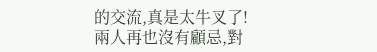的交流,真是太牛叉了!
兩人再也沒有顧忌,對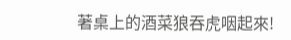著桌上的酒菜狼吞虎咽起來!